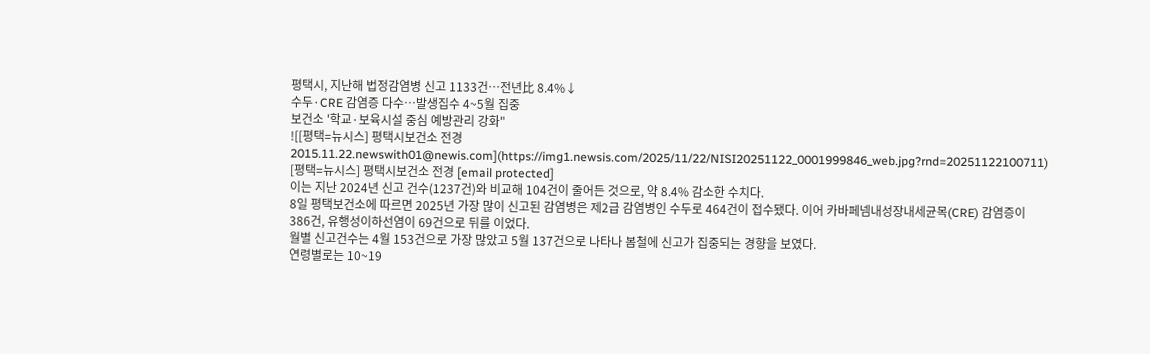평택시, 지난해 법정감염병 신고 1133건…전년比 8.4%↓
수두·CRE 감염증 다수…발생집수 4~5월 집중
보건소 '학교·보육시설 중심 예방관리 강화"
![[평택=뉴시스] 평택시보건소 전경 2015.11.22.newswith01@newis.com](https://img1.newsis.com/2025/11/22/NISI20251122_0001999846_web.jpg?rnd=20251122100711)
[평택=뉴시스] 평택시보건소 전경 [email protected]
이는 지난 2024년 신고 건수(1237건)와 비교해 104건이 줄어든 것으로, 약 8.4% 감소한 수치다.
8일 평택보건소에 따르면 2025년 가장 많이 신고된 감염병은 제2급 감염병인 수두로 464건이 접수됐다. 이어 카바페넴내성장내세균목(CRE) 감염증이 386건, 유행성이하선염이 69건으로 뒤를 이었다.
월별 신고건수는 4월 153건으로 가장 많았고 5월 137건으로 나타나 봄철에 신고가 집중되는 경향을 보였다.
연령별로는 10~19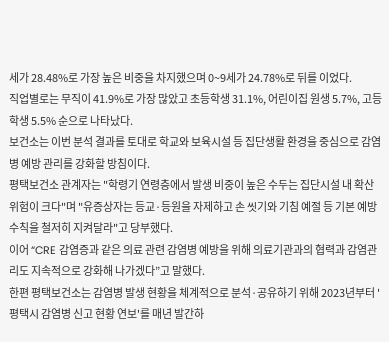세가 28.48%로 가장 높은 비중을 차지했으며 0~9세가 24.78%로 뒤를 이었다.
직업별로는 무직이 41.9%로 가장 많았고 초등학생 31.1%, 어린이집 원생 5.7%, 고등학생 5.5% 순으로 나타났다.
보건소는 이번 분석 결과를 토대로 학교와 보육시설 등 집단생활 환경을 중심으로 감염병 예방 관리를 강화할 방침이다.
평택보건소 관계자는 "학령기 연령층에서 발생 비중이 높은 수두는 집단시설 내 확산 위험이 크다"며 "유증상자는 등교·등원을 자제하고 손 씻기와 기침 예절 등 기본 예방수칙을 철저히 지켜달라"고 당부했다.
이어 “CRE 감염증과 같은 의료 관련 감염병 예방을 위해 의료기관과의 협력과 감염관리도 지속적으로 강화해 나가겠다”고 말했다.
한편 평택보건소는 감염병 발생 현황을 체계적으로 분석·공유하기 위해 2023년부터 '평택시 감염병 신고 현황 연보'를 매년 발간하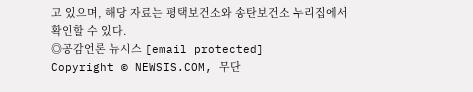고 있으며, 해당 자료는 평택보건소와 송탄보건소 누리집에서 확인할 수 있다.
◎공감언론 뉴시스 [email protected]
Copyright © NEWSIS.COM, 무단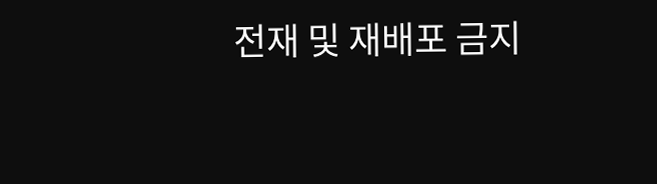전재 및 재배포 금지